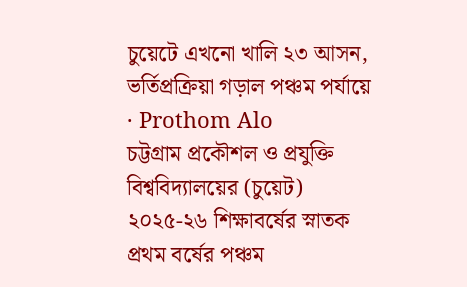চুয়েটে এখনো খালি ২৩ আসন, ভর্তিপ্রক্রিয়া গড়াল পঞ্চম পর্যায়ে
· Prothom Alo
চট্টগ্রাম প্রকৌশল ও প্রযুক্তি বিশ্ববিদ্যালয়ের (চুয়েট) ২০২৫-২৬ শিক্ষাবর্ষের স্নাতক প্রথম বর্ষের পঞ্চম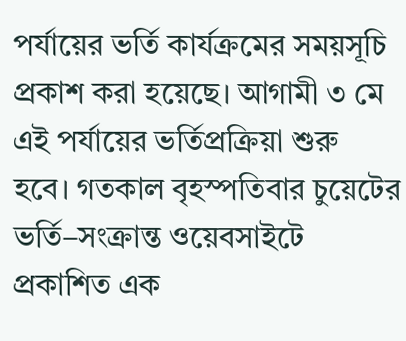পর্যায়ের ভর্তি কার্যক্রমের সময়সূচি প্রকাশ করা হয়েছে। আগামী ৩ মে এই পর্যায়ের ভর্তিপ্রক্রিয়া শুরু হবে। গতকাল বৃহস্পতিবার চুয়েটের ভর্তি–সংক্রান্ত ওয়েবসাইটে প্রকাশিত এক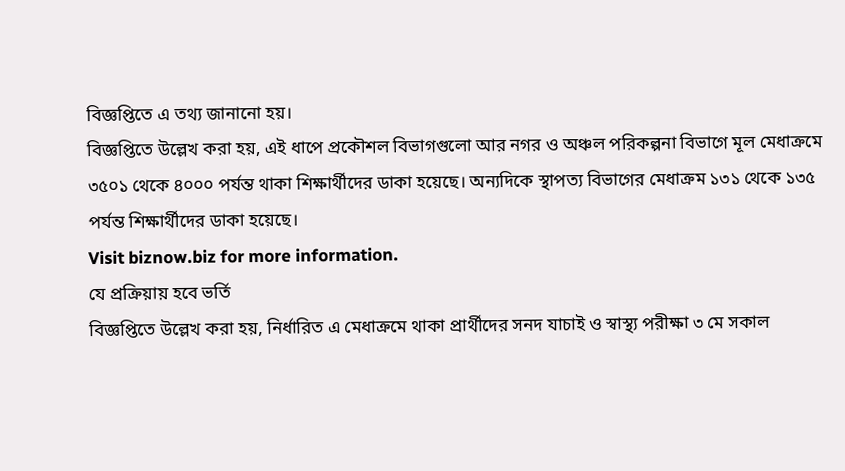বিজ্ঞপ্তিতে এ তথ্য জানানো হয়।
বিজ্ঞপ্তিতে উল্লেখ করা হয়, এই ধাপে প্রকৌশল বিভাগগুলো আর নগর ও অঞ্চল পরিকল্পনা বিভাগে মূল মেধাক্রমে ৩৫০১ থেকে ৪০০০ পর্যন্ত থাকা শিক্ষার্থীদের ডাকা হয়েছে। অন্যদিকে স্থাপত্য বিভাগের মেধাক্রম ১৩১ থেকে ১৩৫ পর্যন্ত শিক্ষার্থীদের ডাকা হয়েছে।
Visit biznow.biz for more information.
যে প্রক্রিয়ায় হবে ভর্তি
বিজ্ঞপ্তিতে উল্লেখ করা হয়, নির্ধারিত এ মেধাক্রমে থাকা প্রার্থীদের সনদ যাচাই ও স্বাস্থ্য পরীক্ষা ৩ মে সকাল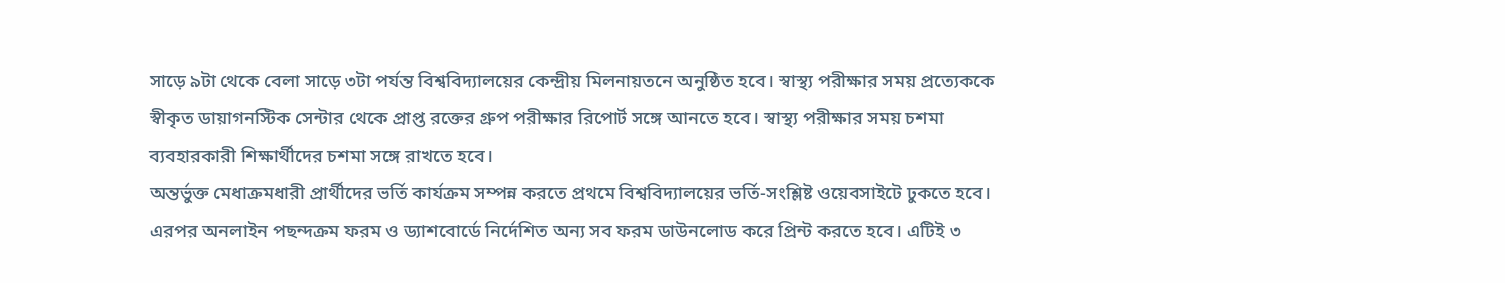সাড়ে ৯টা থেকে বেলা সাড়ে ৩টা পর্যন্ত বিশ্ববিদ্যালয়ের কেন্দ্রীয় মিলনায়তনে অনুষ্ঠিত হবে। স্বাস্থ্য পরীক্ষার সময় প্রত্যেককে স্বীকৃত ডায়াগনস্টিক সেন্টার থেকে প্রাপ্ত রক্তের গ্রুপ পরীক্ষার রিপোর্ট সঙ্গে আনতে হবে। স্বাস্থ্য পরীক্ষার সময় চশমা ব্যবহারকারী শিক্ষার্থীদের চশমা সঙ্গে রাখতে হবে।
অন্তর্ভুক্ত মেধাক্রমধারী প্রার্থীদের ভর্তি কার্যক্রম সম্পন্ন করতে প্রথমে বিশ্ববিদ্যালয়ের ভর্তি-সংশ্লিষ্ট ওয়েবসাইটে ঢুকতে হবে। এরপর অনলাইন পছন্দক্রম ফরম ও ড্যাশবোর্ডে নির্দেশিত অন্য সব ফরম ডাউনলোড করে প্রিন্ট করতে হবে। এটিই ৩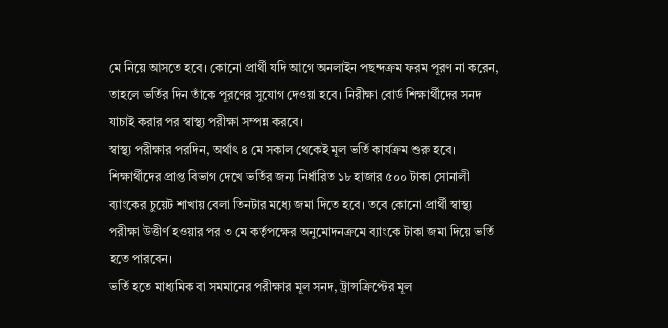মে নিয়ে আসতে হবে। কোনো প্রার্থী যদি আগে অনলাইন পছন্দক্রম ফরম পূরণ না করেন, তাহলে ভর্তির দিন তাঁকে পূরণের সুযোগ দেওয়া হবে। নিরীক্ষা বোর্ড শিক্ষার্থীদের সনদ যাচাই করার পর স্বাস্থ্য পরীক্ষা সম্পন্ন করবে।
স্বাস্থ্য পরীক্ষার পরদিন, অর্থাৎ ৪ মে সকাল থেকেই মূল ভর্তি কার্যক্রম শুরু হবে। শিক্ষার্থীদের প্রাপ্ত বিভাগ দেখে ভর্তির জন্য নির্ধারিত ১৮ হাজার ৫০০ টাকা সোনালী ব্যাংকের চুয়েট শাখায় বেলা তিনটার মধ্যে জমা দিতে হবে। তবে কোনো প্রার্থী স্বাস্থ্য পরীক্ষা উত্তীর্ণ হওয়ার পর ৩ মে কর্তৃপক্ষের অনুমোদনক্রমে ব্যাংকে টাকা জমা দিয়ে ভর্তি হতে পারবেন।
ভর্তি হতে মাধ্যমিক বা সমমানের পরীক্ষার মূল সনদ, ট্রান্সক্রিপ্টের মূল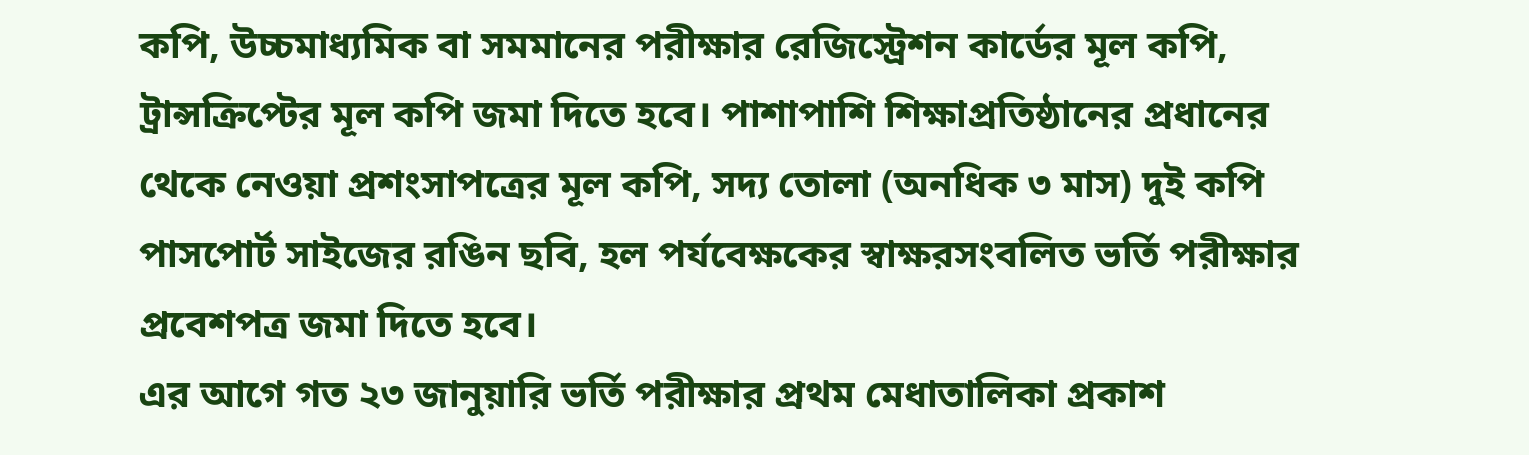কপি, উচ্চমাধ্যমিক বা সমমানের পরীক্ষার রেজিস্ট্রেশন কার্ডের মূল কপি, ট্রান্সক্রিপ্টের মূল কপি জমা দিতে হবে। পাশাপাশি শিক্ষাপ্রতিষ্ঠানের প্রধানের থেকে নেওয়া প্রশংসাপত্রের মূল কপি, সদ্য তোলা (অনধিক ৩ মাস) দুই কপি পাসপোর্ট সাইজের রঙিন ছবি, হল পর্যবেক্ষকের স্বাক্ষরসংবলিত ভর্তি পরীক্ষার প্রবেশপত্র জমা দিতে হবে।
এর আগে গত ২৩ জানুয়ারি ভর্তি পরীক্ষার প্রথম মেধাতালিকা প্রকাশ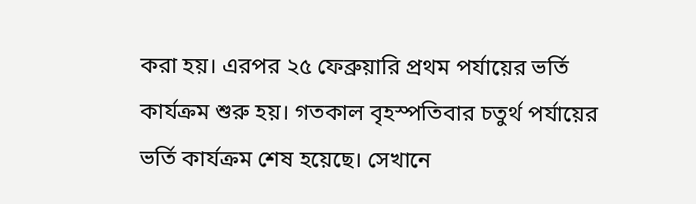করা হয়। এরপর ২৫ ফেব্রুয়ারি প্রথম পর্যায়ের ভর্তি কার্যক্রম শুরু হয়। গতকাল বৃহস্পতিবার চতুর্থ পর্যায়ের ভর্তি কার্যক্রম শেষ হয়েছে। সেখানে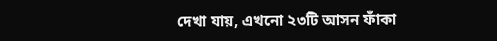দেখা যায়, এখনো ২৩টি আসন ফাঁকা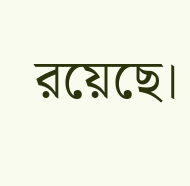রয়েছে।